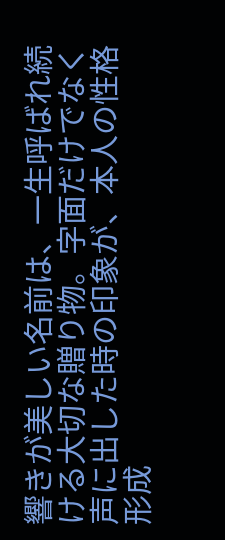響きが美しい名前は、一生呼ばれ続ける大切な贈り物。字面だけでなく声に出した時の印象が、本人の性格形成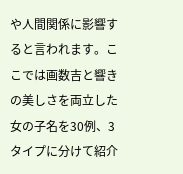や人間関係に影響すると言われます。ここでは画数吉と響きの美しさを両立した女の子名を30例、3タイプに分けて紹介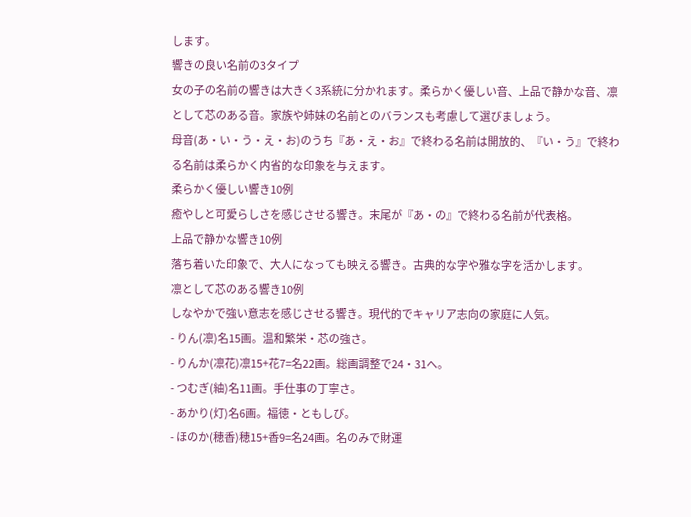します。
響きの良い名前の3タイプ
女の子の名前の響きは大きく3系統に分かれます。柔らかく優しい音、上品で静かな音、凛として芯のある音。家族や姉妹の名前とのバランスも考慮して選びましょう。
母音(あ・い・う・え・お)のうち『あ・え・お』で終わる名前は開放的、『い・う』で終わる名前は柔らかく内省的な印象を与えます。
柔らかく優しい響き10例
癒やしと可愛らしさを感じさせる響き。末尾が『あ・の』で終わる名前が代表格。
上品で静かな響き10例
落ち着いた印象で、大人になっても映える響き。古典的な字や雅な字を活かします。
凛として芯のある響き10例
しなやかで強い意志を感じさせる響き。現代的でキャリア志向の家庭に人気。
- りん(凛)名15画。温和繁栄・芯の強さ。
- りんか(凛花)凛15+花7=名22画。総画調整で24・31へ。
- つむぎ(紬)名11画。手仕事の丁寧さ。
- あかり(灯)名6画。福徳・ともしび。
- ほのか(穂香)穂15+香9=名24画。名のみで財運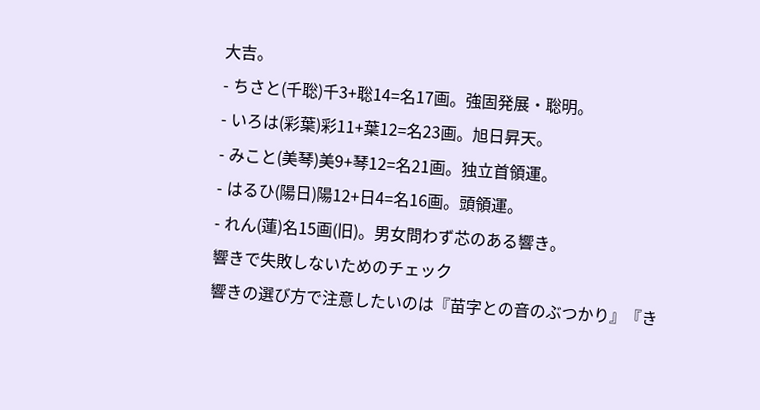大吉。
- ちさと(千聡)千3+聡14=名17画。強固発展・聡明。
- いろは(彩葉)彩11+葉12=名23画。旭日昇天。
- みこと(美琴)美9+琴12=名21画。独立首領運。
- はるひ(陽日)陽12+日4=名16画。頭領運。
- れん(蓮)名15画(旧)。男女問わず芯のある響き。
響きで失敗しないためのチェック
響きの選び方で注意したいのは『苗字との音のぶつかり』『き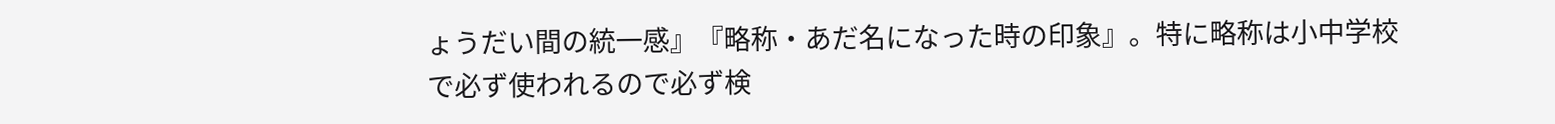ょうだい間の統一感』『略称・あだ名になった時の印象』。特に略称は小中学校で必ず使われるので必ず検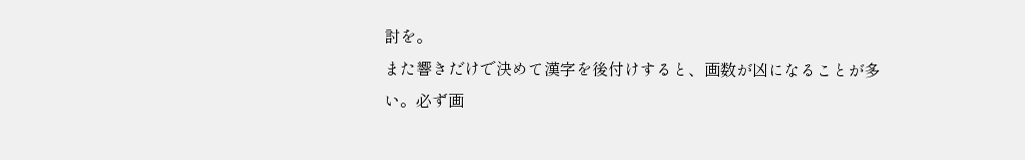討を。
また響きだけで決めて漢字を後付けすると、画数が凶になることが多い。必ず画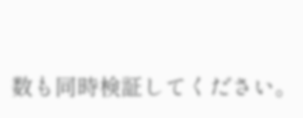数も同時検証してください。